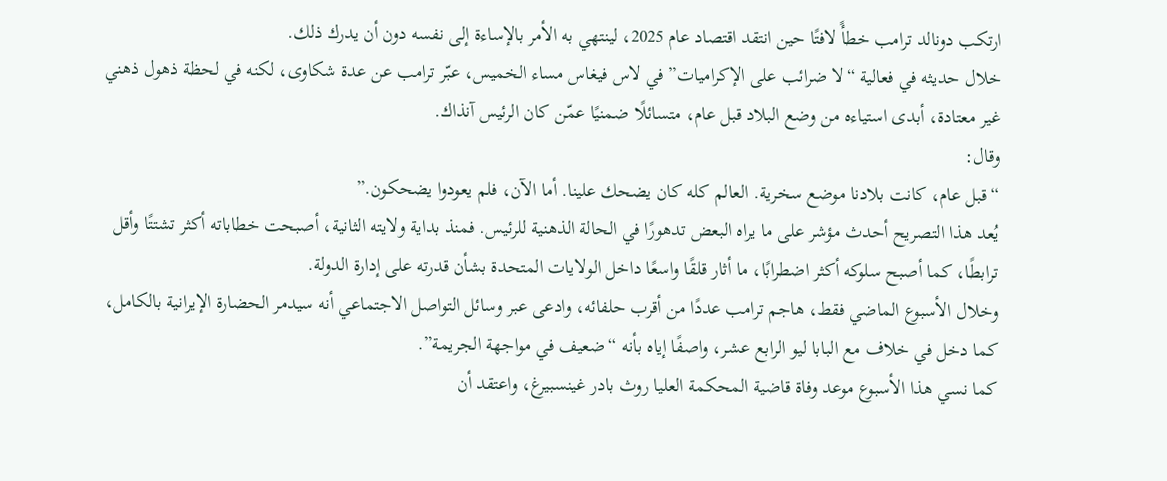ارتكب دونالد ترامب خطأً لافتًا حين انتقد اقتصاد عام 2025، لينتهي به الأمر بالإساءة إلى نفسه دون أن يدرك ذلك.
خلال حديثه في فعالية “لا ضرائب على الإكراميات” في لاس فيغاس مساء الخميس، عبّر ترامب عن عدة شكاوى، لكنه في لحظة ذهول ذهني غير معتادة، أبدى استياءه من وضع البلاد قبل عام، متسائلًا ضمنيًا عمّن كان الرئيس آنذاك.
وقال:
“قبل عام، كانت بلادنا موضع سخرية. العالم كله كان يضحك علينا. أما الآن، فلم يعودوا يضحكون.”
يُعد هذا التصريح أحدث مؤشر على ما يراه البعض تدهورًا في الحالة الذهنية للرئيس. فمنذ بداية ولايته الثانية، أصبحت خطاباته أكثر تشتتًا وأقل ترابطًا، كما أصبح سلوكه أكثر اضطرابًا، ما أثار قلقًا واسعًا داخل الولايات المتحدة بشأن قدرته على إدارة الدولة.
وخلال الأسبوع الماضي فقط، هاجم ترامب عددًا من أقرب حلفائه، وادعى عبر وسائل التواصل الاجتماعي أنه سيدمر الحضارة الإيرانية بالكامل، كما دخل في خلاف مع البابا ليو الرابع عشر، واصفًا إياه بأنه “ضعيف في مواجهة الجريمة”.
كما نسي هذا الأسبوع موعد وفاة قاضية المحكمة العليا روث بادر غينسبيرغ، واعتقد أن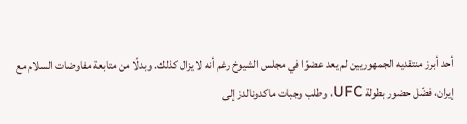أحد أبرز منتقديه الجمهوريين لم يعد عضوًا في مجلس الشيوخ رغم أنه لا يزال كذلك. وبدلًا من متابعة مفاوضات السلام مع إيران، فضّل حضور بطولة UFC، وطلب وجبات ماكدونالدز إلى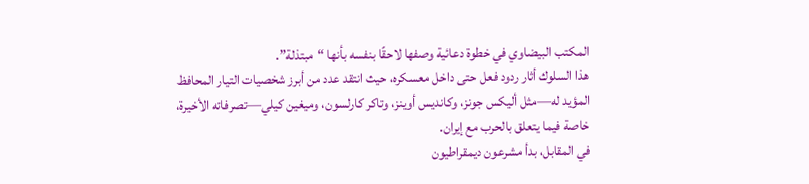المكتب البيضاوي في خطوة دعائية وصفها لاحقًا بنفسه بأنها “مبتذلة”.
هذا السلوك أثار ردود فعل حتى داخل معسكره، حيث انتقد عدد من أبرز شخصيات التيار المحافظ المؤيد له—مثل أليكس جونز، وكانديس أوينز، وتاكر كارلسون، وميغين كيلي—تصرفاته الأخيرة، خاصة فيما يتعلق بالحرب مع إيران.
في المقابل، بدأ مشرعون ديمقراطيون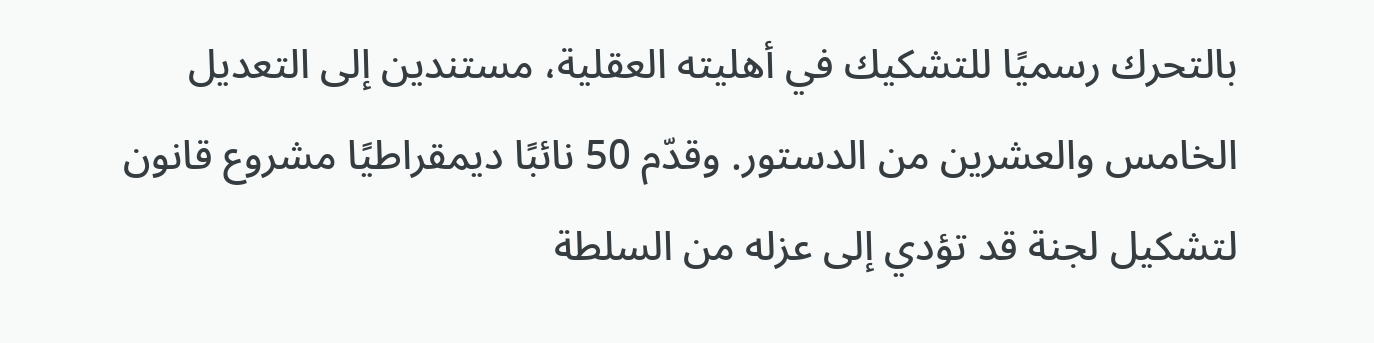بالتحرك رسميًا للتشكيك في أهليته العقلية، مستندين إلى التعديل الخامس والعشرين من الدستور. وقدّم 50 نائبًا ديمقراطيًا مشروع قانون لتشكيل لجنة قد تؤدي إلى عزله من السلطة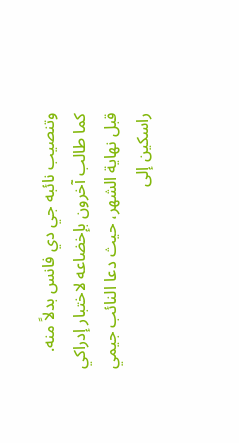وتنصيب نائبه جي دي فانس بدلاً منه.
كما طالب آخرون بإخضاعه لاختبار إدراكي قبل نهاية الشهر، حيث دعا النائب جيمي راسكين إلى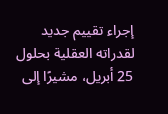إجراء تقييم جديد لقدراته العقلية بحلول 25 أبريل، مشيرًا إلى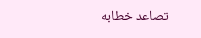تصاعد خطابه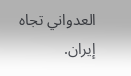العدواني تجاه إيران.